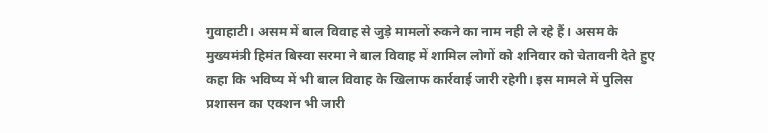गुवाहाटी। असम में बाल विवाह से जुड़े मामलों रुकने का नाम नही ले रहे हैं। असम के मुख्यमंत्री हिमंत बिस्वा सरमा ने बाल विवाह में शामिल लोगों को शनिवार को चेतावनी देते हुए कहा कि भविष्य में भी बाल विवाह के खिलाफ कार्रवाई जारी रहेगी। इस मामले में पुलिस प्रशासन का एक्शन भी जारी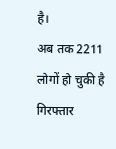है।
अब तक 2211 लोगों हो चुकी है गिरफ्तार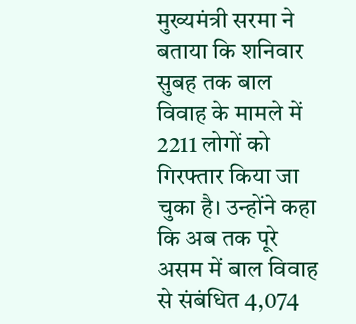मुख्यमंत्री सरमा ने बताया कि शनिवार सुबह तक बाल विवाह के मामले में 2211 लोगों को गिरफ्तार किया जा चुका है। उन्होंने कहा कि अब तक पूरे असम में बाल विवाह से संबंधित 4,074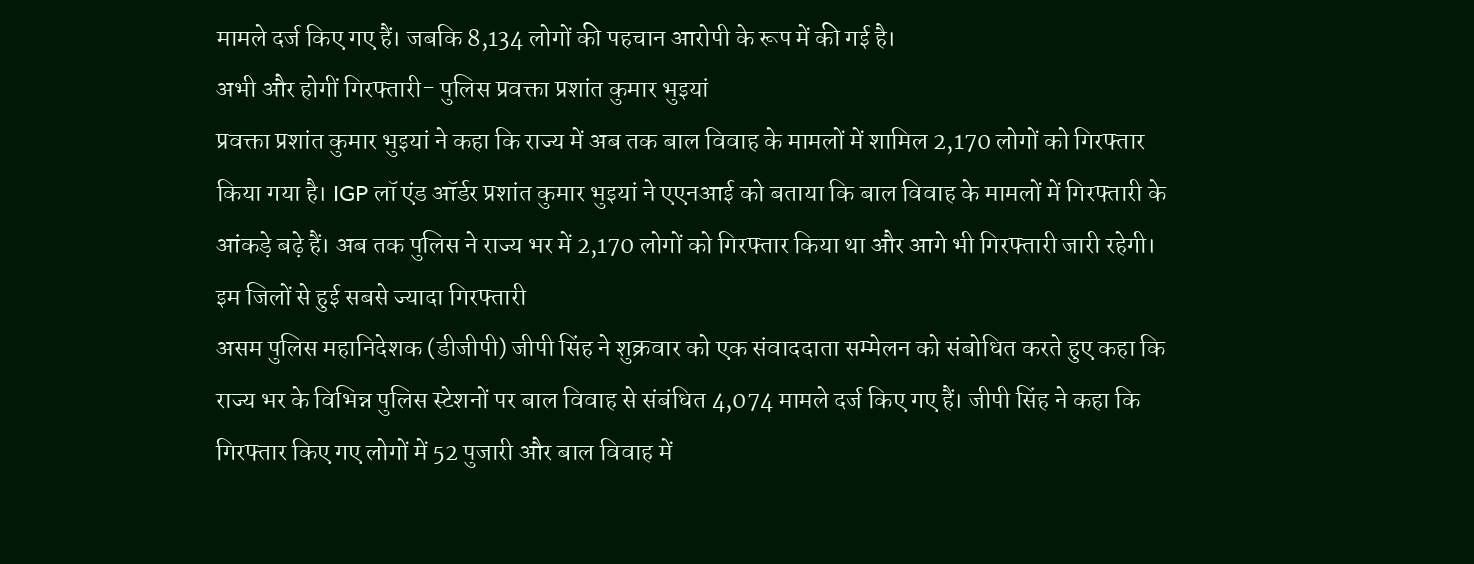मामले दर्ज किए गए हैं। जबकि 8,134 लोगों की पहचान आरोपी के रूप में की गई है।
अभी और होगीं गिरफ्तारी- पुलिस प्रवक्ता प्रशांत कुमार भुइयां
प्रवक्ता प्रशांत कुमार भुइयां ने कहा कि राज्य में अब तक बाल विवाह के मामलों में शामिल 2,170 लोगों को गिरफ्तार किया गया है। IGP लॉ एंड ऑर्डर प्रशांत कुमार भुइयां ने एएनआई को बताया कि बाल विवाह के मामलों में गिरफ्तारी के आंकड़े बढ़े हैं। अब तक पुलिस ने राज्य भर में 2,170 लोगों को गिरफ्तार किया था और आगे भी गिरफ्तारी जारी रहेगी।
इम जिलों से हुई सबसे ज्यादा गिरफ्तारी
असम पुलिस महानिदेशक (डीजीपी) जीपी सिंह ने शुक्रवार को एक संवाददाता सम्मेलन को संबोधित करते हुए कहा कि राज्य भर के विभिन्न पुलिस स्टेशनों पर बाल विवाह से संबंधित 4,074 मामले दर्ज किए गए हैं। जीपी सिंह ने कहा कि गिरफ्तार किए गए लोगों में 52 पुजारी और बाल विवाह में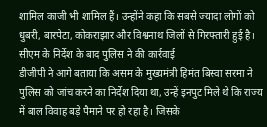शामिल काजी भी शामिल हैं। उन्होंने कहा कि सबसे ज्यादा लोगों को धुबरी, बारपेटा, कोकराझार और विश्वनाथ जिलों से गिरफ्तारी हुई है।
सीएम के निर्देश के बाद पुलिस ने की कार्रवाई
डीजीपी ने आगे बताया कि असम के मुख्यमंत्री हिमंत बिस्वा सरमा ने पुलिस को जांच करने का निर्देश दिया था, उन्हें इनपुट मिले थे कि राज्य में बाल विवाह बड़े पैमाने पर हो रहा है। जिसके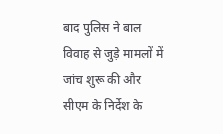बाद पुलिस ने बाल विवाह से जुड़े मामलों में जांच शुरू की और सीएम के निर्देश के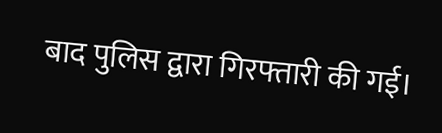बाद पुलिस द्वारा गिरफ्तारी की गई।